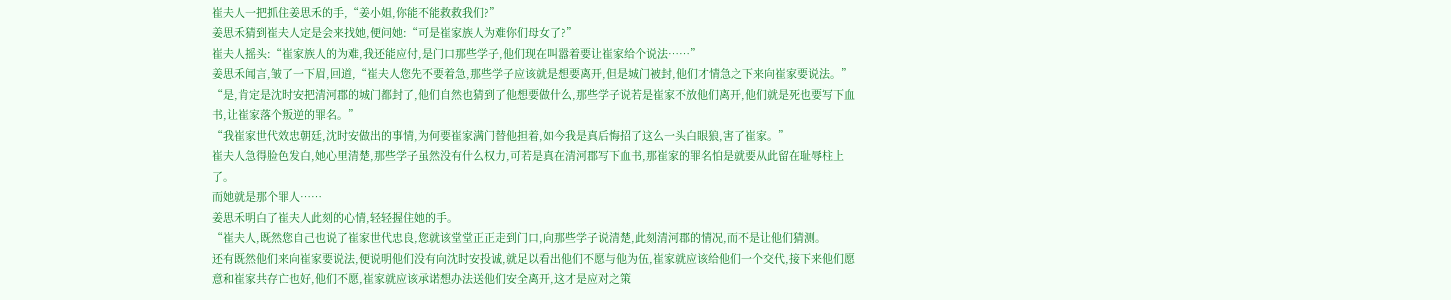崔夫人一把抓住姜思禾的手,“姜小姐,你能不能救救我们?”
姜思禾猜到崔夫人定是会来找她,便问她:“可是崔家族人为难你们母女了?”
崔夫人摇头:“崔家族人的为难,我还能应付,是门口那些学子,他们现在叫嚣着要让崔家给个说法……”
姜思禾闻言,皱了一下眉,回道,“崔夫人您先不要着急,那些学子应该就是想要离开,但是城门被封,他们才情急之下来向崔家要说法。”
“是,肯定是沈时安把清河郡的城门都封了,他们自然也猜到了他想要做什么,那些学子说若是崔家不放他们离开,他们就是死也要写下血书,让崔家落个叛逆的罪名。”
“我崔家世代效忠朝廷,沈时安做出的事情,为何要崔家满门替他担着,如今我是真后悔招了这么一头白眼狼,害了崔家。”
崔夫人急得脸色发白,她心里清楚,那些学子虽然没有什么权力,可若是真在清河郡写下血书,那崔家的罪名怕是就要从此留在耻辱柱上了。
而她就是那个罪人……
姜思禾明白了崔夫人此刻的心情,轻轻握住她的手。
“崔夫人,既然您自己也说了崔家世代忠良,您就该堂堂正正走到门口,向那些学子说清楚,此刻清河郡的情况,而不是让他们猜测。
还有既然他们来向崔家要说法,便说明他们没有向沈时安投诚,就足以看出他们不愿与他为伍,崔家就应该给他们一个交代,接下来他们愿意和崔家共存亡也好,他们不愿,崔家就应该承诺想办法送他们安全离开,这才是应对之策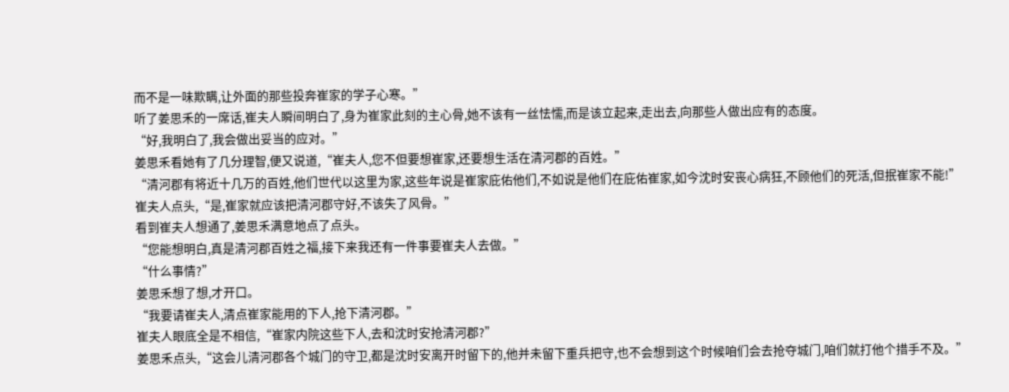而不是一味欺瞒,让外面的那些投奔崔家的学子心寒。”
听了姜思禾的一席话,崔夫人瞬间明白了,身为崔家此刻的主心骨,她不该有一丝怯懦,而是该立起来,走出去,向那些人做出应有的态度。
“好,我明白了,我会做出妥当的应对。”
姜思禾看她有了几分理智,便又说道,“崔夫人,您不但要想崔家,还要想生活在清河郡的百姓。”
“清河郡有将近十几万的百姓,他们世代以这里为家,这些年说是崔家庇佑他们,不如说是他们在庇佑崔家,如今沈时安丧心病狂,不顾他们的死活,但抿崔家不能!”
崔夫人点头,“是,崔家就应该把清河郡守好,不该失了风骨。”
看到崔夫人想通了,姜思禾满意地点了点头。
“您能想明白,真是清河郡百姓之福,接下来我还有一件事要崔夫人去做。”
“什么事情?”
姜思禾想了想,才开口。
“我要请崔夫人,清点崔家能用的下人,抢下清河郡。”
崔夫人眼底全是不相信,“崔家内院这些下人,去和沈时安抢清河郡?”
姜思禾点头,“这会儿清河郡各个城门的守卫,都是沈时安离开时留下的,他并未留下重兵把守,也不会想到这个时候咱们会去抢夺城门,咱们就打他个措手不及。”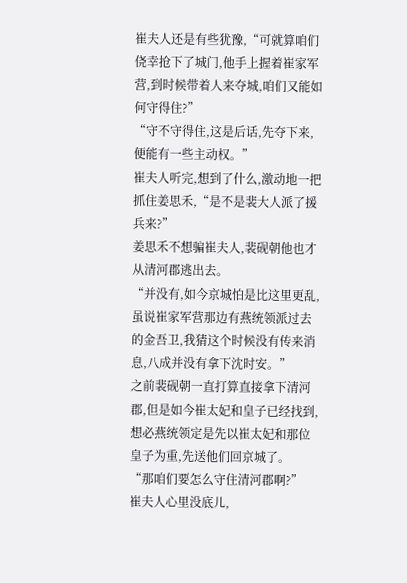崔夫人还是有些犹豫,“可就算咱们侥幸抢下了城门,他手上握着崔家军营,到时候带着人来夺城,咱们又能如何守得住?”
“守不守得住,这是后话,先夺下来,便能有一些主动权。”
崔夫人听完,想到了什么,激动地一把抓住姜思禾,“是不是裴大人派了援兵来?”
姜思禾不想骗崔夫人,裴砚朝他也才从清河郡逃出去。
“并没有,如今京城怕是比这里更乱,虽说崔家军营那边有燕统领派过去的金吾卫,我猜这个时候没有传来消息,八成并没有拿下沈时安。”
之前裴砚朝一直打算直接拿下清河郡,但是如今崔太妃和皇子已经找到,想必燕统领定是先以崔太妃和那位皇子为重,先送他们回京城了。
“那咱们要怎么守住清河郡啊?”
崔夫人心里没底儿,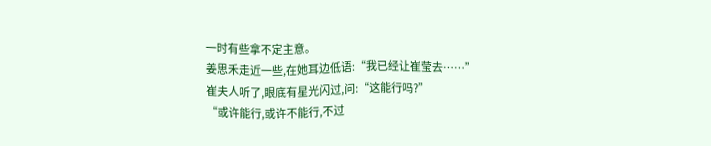一时有些拿不定主意。
姜思禾走近一些,在她耳边低语:“我已经让崔莹去……”
崔夫人听了,眼底有星光闪过,问:“这能行吗?”
“或许能行,或许不能行,不过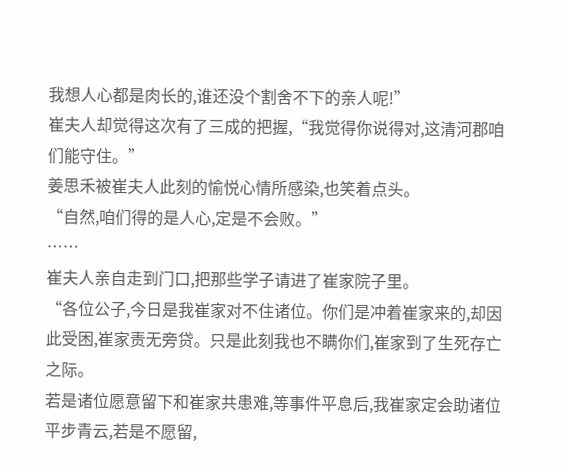我想人心都是肉长的,谁还没个割舍不下的亲人呢!”
崔夫人却觉得这次有了三成的把握,“我觉得你说得对,这清河郡咱们能守住。”
姜思禾被崔夫人此刻的愉悦心情所感染,也笑着点头。
“自然,咱们得的是人心,定是不会败。”
……
崔夫人亲自走到门口,把那些学子请进了崔家院子里。
“各位公子,今日是我崔家对不住诸位。你们是冲着崔家来的,却因此受困,崔家责无旁贷。只是此刻我也不瞒你们,崔家到了生死存亡之际。
若是诸位愿意留下和崔家共患难,等事件平息后,我崔家定会助诸位平步青云,若是不愿留,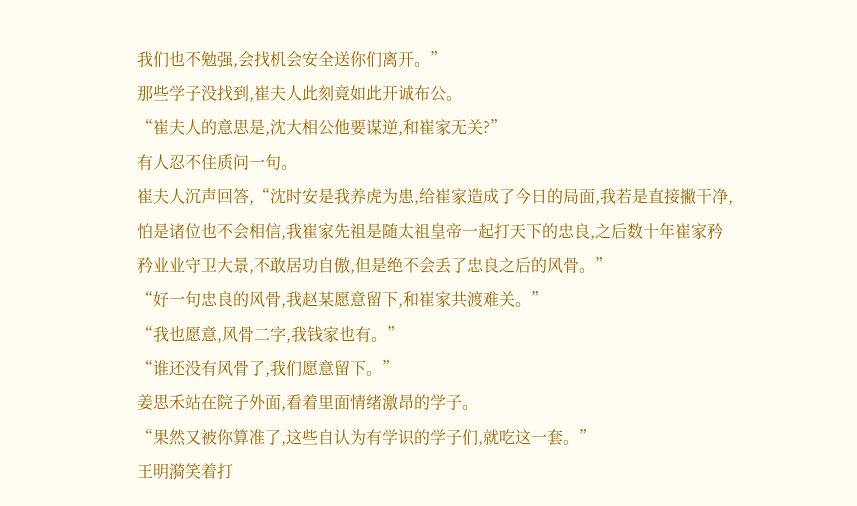我们也不勉强,会找机会安全送你们离开。”
那些学子没找到,崔夫人此刻竟如此开诚布公。
“崔夫人的意思是,沈大相公他要谋逆,和崔家无关?”
有人忍不住质问一句。
崔夫人沉声回答,“沈时安是我养虎为患,给崔家造成了今日的局面,我若是直接撇干净,怕是诸位也不会相信,我崔家先祖是随太祖皇帝一起打天下的忠良,之后数十年崔家矜矜业业守卫大景,不敢居功自傲,但是绝不会丢了忠良之后的风骨。”
“好一句忠良的风骨,我赵某愿意留下,和崔家共渡难关。”
“我也愿意,风骨二字,我钱家也有。”
“谁还没有风骨了,我们愿意留下。”
姜思禾站在院子外面,看着里面情绪激昂的学子。
“果然又被你算准了,这些自认为有学识的学子们,就吃这一套。”
王明漪笑着打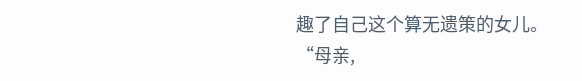趣了自己这个算无遗策的女儿。
“母亲,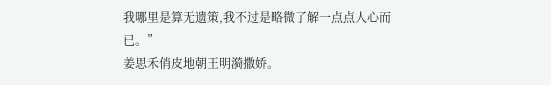我哪里是算无遗策,我不过是略微了解一点点人心而已。”
姜思禾俏皮地朝王明漪撒娇。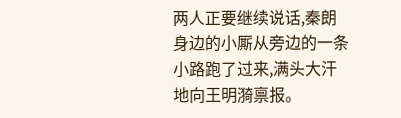两人正要继续说话,秦朗身边的小厮从旁边的一条小路跑了过来,满头大汗地向王明漪禀报。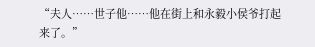“夫人……世子他……他在街上和永毅小侯爷打起来了。”